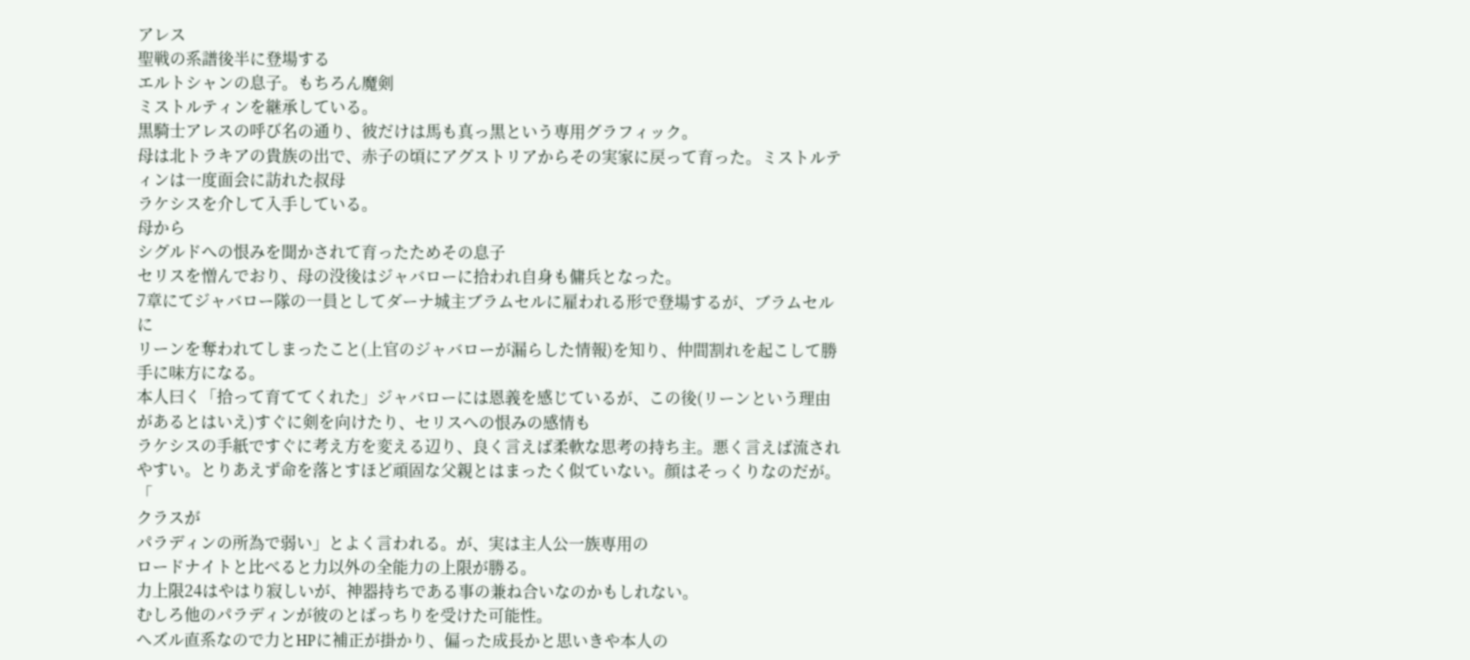アレス
聖戦の系譜後半に登場する
エルトシャンの息子。もちろん魔剣
ミストルティンを継承している。
黒騎士アレスの呼び名の通り、彼だけは馬も真っ黒という専用グラフィック。
母は北トラキアの貴族の出で、赤子の頃にアグストリアからその実家に戻って育った。ミストルティンは一度面会に訪れた叔母
ラケシスを介して入手している。
母から
シグルドへの恨みを聞かされて育ったためその息子
セリスを憎んでおり、母の没後はジャバローに拾われ自身も傭兵となった。
7章にてジャバロー隊の一員としてダーナ城主ブラムセルに雇われる形で登場するが、ブラムセルに
リーンを奪われてしまったこと(上官のジャバローが漏らした情報)を知り、仲間割れを起こして勝手に味方になる。
本人曰く「拾って育ててくれた」ジャバローには恩義を感じているが、この後(リーンという理由があるとはいえ)すぐに剣を向けたり、セリスへの恨みの感情も
ラケシスの手紙ですぐに考え方を変える辺り、良く言えば柔軟な思考の持ち主。悪く言えば流されやすい。とりあえず命を落とすほど頑固な父親とはまったく似ていない。顔はそっくりなのだが。
「
クラスが
パラディンの所為で弱い」とよく言われる。が、実は主人公一族専用の
ロードナイトと比べると力以外の全能力の上限が勝る。
力上限24はやはり寂しいが、神器持ちである事の兼ね合いなのかもしれない。
むしろ他のパラディンが彼のとばっちりを受けた可能性。
ヘズル直系なので力とHPに補正が掛かり、偏った成長かと思いきや本人の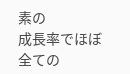素の
成長率でほぼ全ての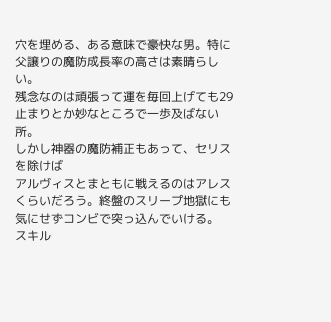穴を埋める、ある意味で豪快な男。特に父譲りの魔防成長率の高さは素晴らしい。
残念なのは頑張って運を毎回上げても29止まりとか妙なところで一歩及ばない所。
しかし神器の魔防補正もあって、セリスを除けば
アルヴィスとまともに戦えるのはアレスくらいだろう。終盤のスリープ地獄にも気にせずコンビで突っ込んでいける。
スキル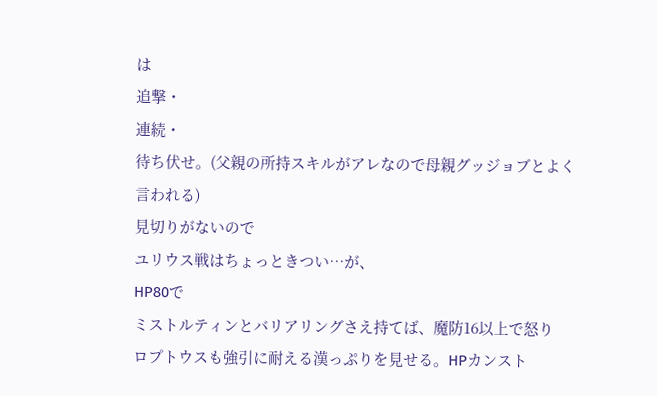は
追撃・
連続・
待ち伏せ。(父親の所持スキルがアレなので母親グッジョブとよく言われる)
見切りがないので
ユリウス戦はちょっときつい…が、
HP80で
ミストルティンとバリアリングさえ持てば、魔防16以上で怒り
ロプトウスも強引に耐える漢っぷりを見せる。HPカンスト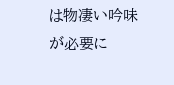は物凄い吟味が必要に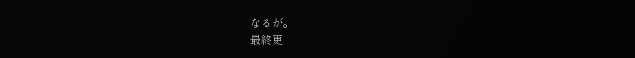なるが。
最終更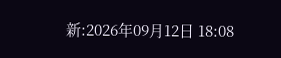新:2026年09月12日 18:08